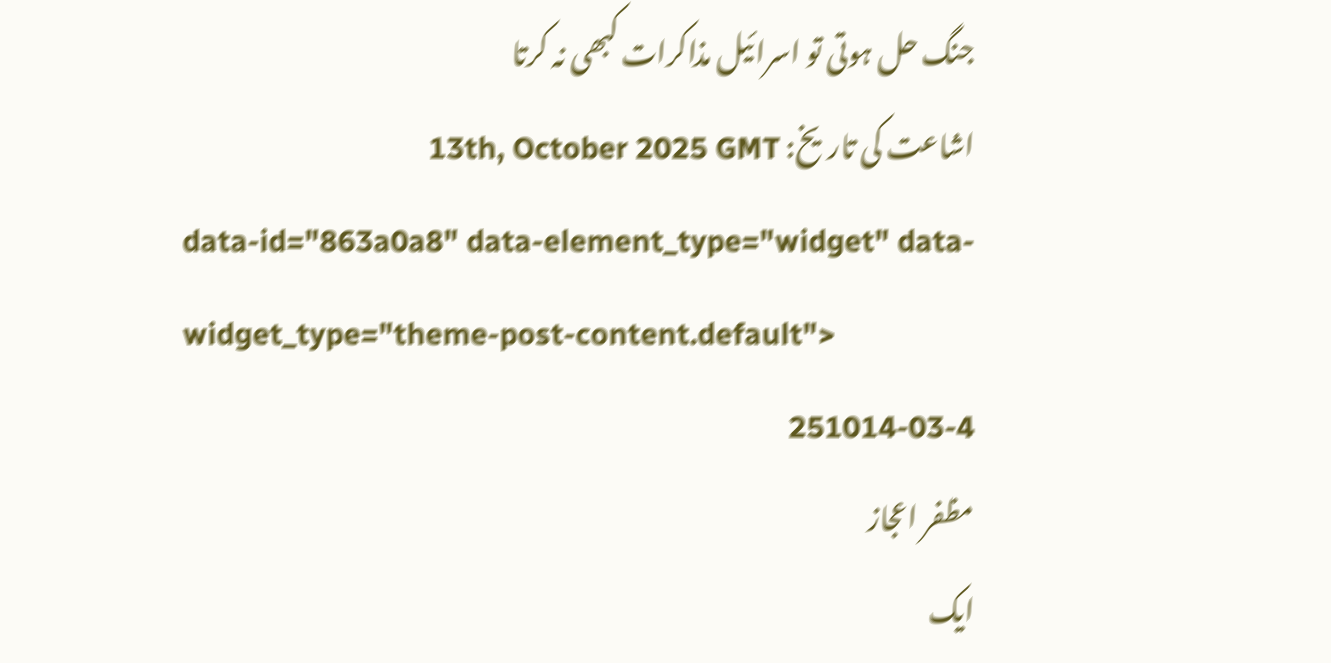جنگ حل ہوتی تو اسرائیل مذاکرات کبھی نہ کرتا
اشاعت کی تاریخ: 13th, October 2025 GMT
data-id="863a0a8" data-element_type="widget" data-widget_type="theme-post-content.default">
251014-03-4
مظفر اعجاز
ایک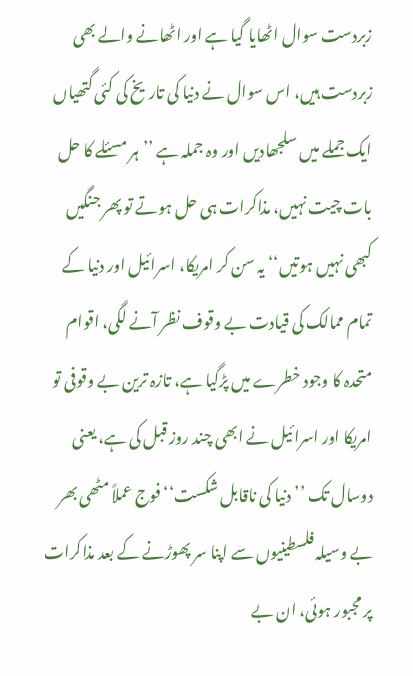زبردست سوال اٹھایا گیا ہے اور اٹھانے والے بھی زبردست ہیں، اس سوال نے دنیا کی تاریخ کی کئی گتھیاں ایک جملے میں سلجھادیں اور وہ جملہ ہے ’’ہر مسئلے کا حل بات چیت نہیں، مذاکرات ہی حل ہوتے تو پھر جنگیں کبھی نہیں ہوتیں‘‘ یہ سن کر امریکا، اسرائیل اور دنیا کے تمام ممالک کی قیادت بے وقوف نظر آنے لگی، اقوام متحدہ کا وجود خطرے میں پڑگیا ہے، تازہ ترین بے وقوفی تو امریکا اور اسرائیل نے ابھی چند روز قبل کی ہے، یعنی دوسال تک ’’دنیا کی ناقابل شکست‘‘ فوج عملاً مٹھی بھر بے وسیلہ فلسطینیوں سے اپنا سر پھوڑنے کے بعد مذاکرات پر مجبور ہوئی، ان بے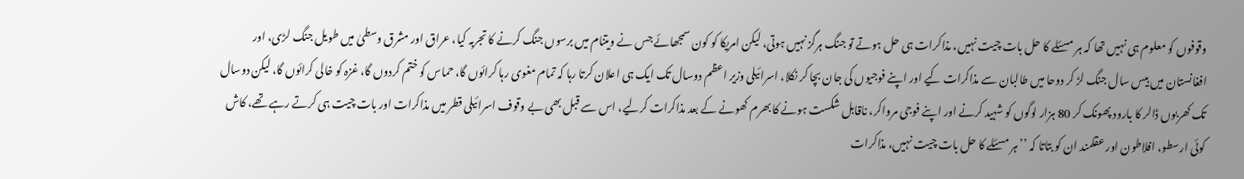وقوفوں کو معلوم ہی نہیں تھا کہ ہر مسئلے کا حل بات چیت نہیں، مذاکرات ہی حل ہوتے تو جنگ ہرگز نہیں ہوتی، لیکن امریکا کو کون سمجھائے جس نے ویتنام میں برسوں جنگ کرنے کا تجربہ کیا، عراق اور مشرق وسطیٰ میں طویل جنگ لڑی، اور افغانستان میں بیس سال جنگ لڑ کر دوحا میں طالبان سے مذاکرات کیے اور اپنے فوجیوں کی جان بچا کر نکلا، اسرائیلی وزیر اعظم دوسال تک ایک ہی اعلان کرتا رہا کہ تمام مغوی رہا کرائوں گا، حماس کو ختم کردوں گا، غزہ کو خالی کرائوں گا، لیکن دوسال تک کھربوں ڈالر کا بارود پھونک کر 80 ہزار لوگوں کو شہید کرنے اور اپنے فوجی مرواکر، ناقابل شکست ہونے کا بھرم کھونے کے بعد مذاکرات کرلیے، اس سے قبل بھی بے وقوف اسرائیلی قطر میں مذاکرات اور بات چیت ہی کرتے رہے تھے، کاش کوئی ارسطو، افلاطون اور عقلمند ان کو بتاتا کہ ’’ہر مسئلے کا حل بات چیت نہیں، مذاکرات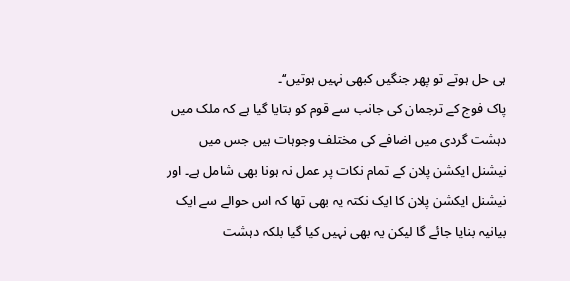ہی حل ہوتے تو پھر جنگیں کبھی نہیں ہوتیں‘‘۔
پاک فوج کے ترجمان کی جانب سے قوم کو بتایا گیا ہے کہ ملک میں دہشت گردی میں اضافے کی مختلف وجوہات ہیں جس میں نیشنل ایکشن پلان کے تمام نکات پر عمل نہ ہونا بھی شامل ہے۔ اور نیشنل ایکشن پلان کا ایک نکتہ یہ بھی تھا کہ اس حوالے سے ایک بیانیہ بنایا جائے گا لیکن یہ بھی نہیں کیا گیا بلکہ دہشت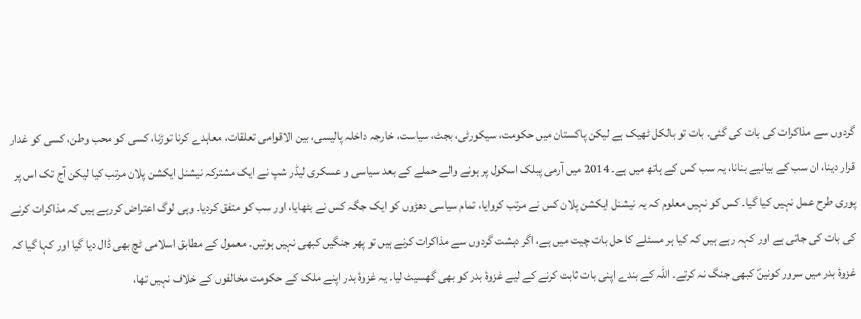گردوں سے مذاکرات کی بات کی گئی۔ بات تو بالکل ٹھیک ہے لیکن پاکستان میں حکومت، سیکورٹی، بجٹ، سیاست، خارجہ داخلہ پالیسی، بین الاقوامی تعلقات، معاہدے کرنا توڑنا، کسی کو محب وطن، کسی کو غدار قرار دینا، ان سب کے بیانیے بنانا، یہ سب کس کے ہاتھ میں ہے۔ 2014 میں آرمی پبلک اسکول پر ہونے والے حملے کے بعد سیاسی و عسکری لیڈر شپ نے ایک مشترکہ نیشنل ایکشن پلان مرتب کیا لیکن آج تک اس پر پوری طرح عمل نہیں کیا گیا۔ کس کو نہیں معلوم کہ یہ نیشنل ایکشن پلان کس نے مرتب کروایا، تمام سیاسی دھڑوں کو ایک جگہ کس نے بٹھایا، اور سب کو متفق کردیا۔ وہی لوگ اعتراض کررہے ہیں کہ مذاکرات کرنے کی بات کی جاتی ہے اور کہہ رہے ہیں کہ کیا ہر مسئلے کا حل بات چیت میں ہے، اگر دہشت گردوں سے مذاکرات کرنے ہیں تو پھر جنگیں کبھی نہیں ہوتیں۔ معمول کے مطابق اسلامی ٹچ بھی ڈال دیا گیا اور کہا گیا کہ غزوۂ بدر میں سرور کونینؐ کبھی جنگ نہ کرتے۔ اللہ کے بندے اپنی بات ثابت کرنے کے لیے غزوۂ بدر کو بھی گھسیٹ لیا۔ یہ غزوۂ بدر اپنے ملک کے حکومت مخالفوں کے خلاف نہیں تھا،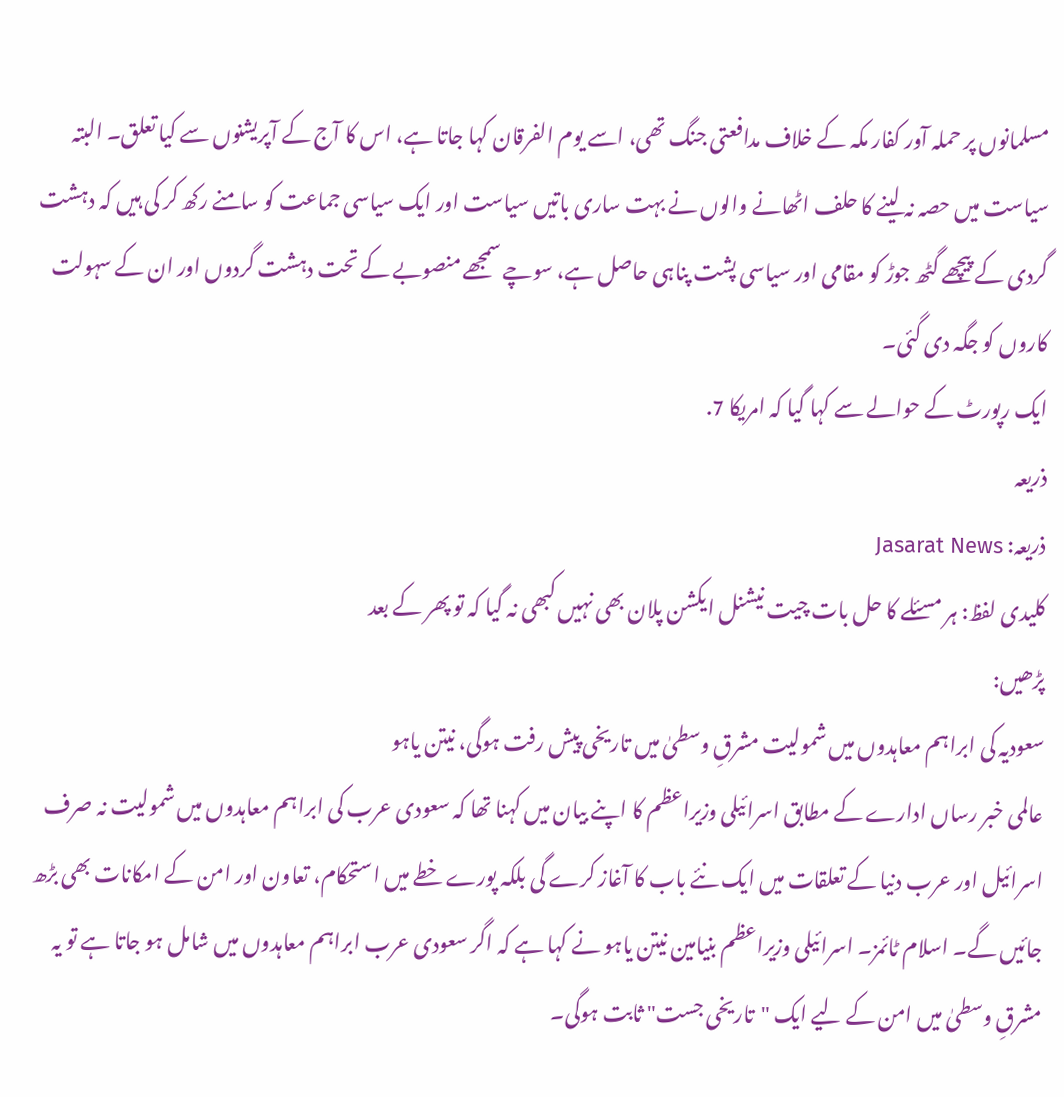مسلمانوں پر حملہ آور کفار مکہ کے خلاف مدافعتی جنگ تھی، اسے یوم الفرقان کہا جاتا ہے، اس کا آج کے آپریشنوں سے کیا تعلق۔ البتہ سیاست میں حصہ نہ لینے کا حلف اٹھانے والوں نے بہت ساری باتیں سیاست اور ایک سیاسی جماعت کو سامنے رکھ کر کی ہیں کہ دہشت گردی کے پیچھے گٹھ جوڑ کو مقامی اور سیاسی پشت پناہی حاصل ہے، سوچے سمجھے منصوبے کے تحت دہشت گردوں اور ان کے سہولت کاروں کو جگہ دی گئی۔
ایک رپورٹ کے حوالے سے کہا گیا کہ امریکا 7.
ذریعہ
ذریعہ: Jasarat News
کلیدی لفظ: ہر مسئلے کا حل بات چیت نیشنل ایکشن پلان بھی نہیں کبھی نہ گیا کہ تو پھر کے بعد
پڑھیں:
سعودیہ کی ابراہم معاہدوں میں شمولیت مشرقِ وسطیٰ میں تاریخی پیش رفت ہوگی، نیتن یاہو
عالمی خبر رساں ادارے کے مطابق اسرائیلی وزیراعظم کا اپنے بیان میں کہنا تھا کہ سعودی عرب کی ابراہم معاہدوں میں شمولیت نہ صرف اسرائیل اور عرب دنیا کے تعلقات میں ایک نئے باب کا آغاز کرے گی بلکہ پورے خطے میں استحکام، تعاون اور امن کے امکانات بھی بڑھ جائیں گے۔ اسلام ٹائمز۔ اسرائیلی وزیراعظم بنیامین نیتن یاہو نے کہا ہے کہ اگر سعودی عرب ابراہم معاہدوں میں شامل ہو جاتا ہے تو یہ مشرقِ وسطیٰ میں امن کے لیے ایک "تاریخی جست" ثابت ہوگی۔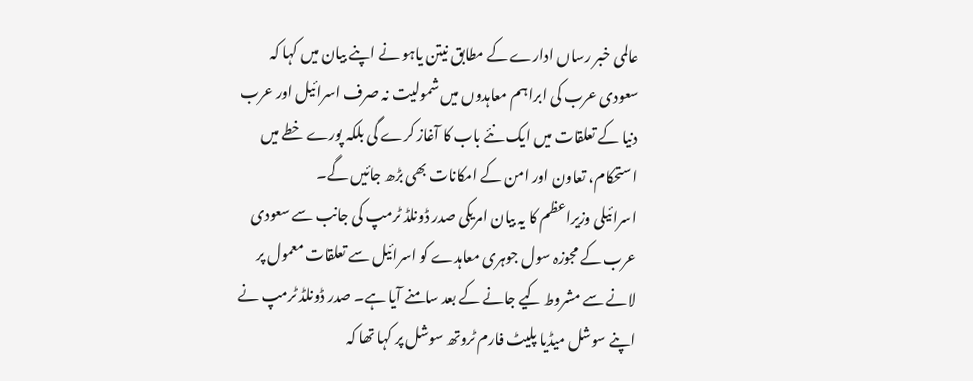عالمی خبر رساں ادارے کے مطابق نیتن یاہو نے اپنے بیان میں کہا کہ سعودی عرب کی ابراہم معاہدوں میں شمولیت نہ صرف اسرائیل اور عرب دنیا کے تعلقات میں ایک نئے باب کا آغاز کرے گی بلکہ پورے خطے میں استحکام، تعاون اور امن کے امکانات بھی بڑھ جائیں گے۔
اسرائیلی وزیراعظم کا یہ بیان امریکی صدر ڈونلڈ ٹرمپ کی جانب سے سعودی عرب کے مجوزہ سول جوہری معاہدے کو اسرائیل سے تعلقات معمول پر لانے سے مشروط کیے جانے کے بعد سامنے آیا ہے۔ صدر ڈونلڈ ٹرمپ نے اپنے سوشل میڈیا پلیٹ فارم ٹروتھ سوشل پر کہا تھا کہ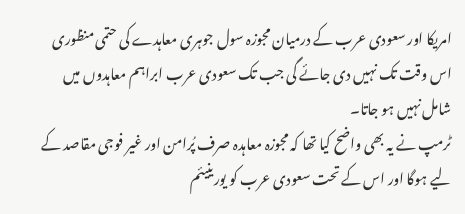امریکا اور سعودی عرب کے درمیان مجوزہ سول جوہری معاہدے کی حتمی منظوری اس وقت تک نہیں دی جائے گی جب تک سعودی عرب ابراہم معاہدوں میں شامل نہیں ہو جاتا۔
ٹرمپ نے یہ بھی واضح کیا تھا کہ مجوزہ معاہدہ صرف پُرامن اور غیر فوجی مقاصد کے لیے ہوگا اور اس کے تحت سعودی عرب کو یورینیئم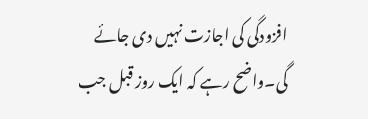افزودگی کی اجازت نہیں دی جائے گی۔واضح رہے کہ ایک روز قبل جب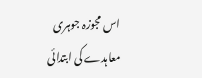اس مجوزہ جوہری معاہدے کی ابتدائی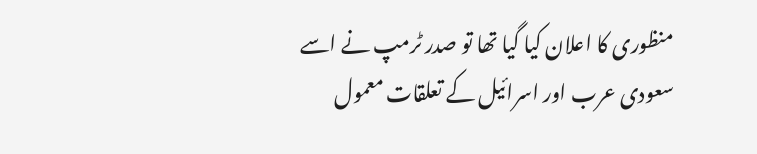منظوری کا اعلان کیا گیا تھا تو صدر ٹرمپ نے اسے سعودی عرب اور اسرائیل کے تعلقات معمول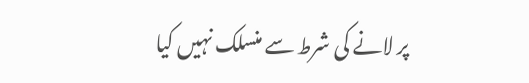پر لانے کی شرط سے منسلک نہیں کیا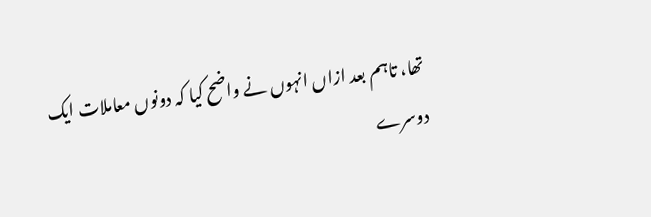تھا، تاہم بعد ازاں انہوں نے واضح کیا کہ دونوں معاملات ایک دوسرے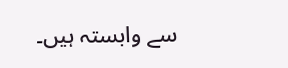سے وابستہ ہیں۔